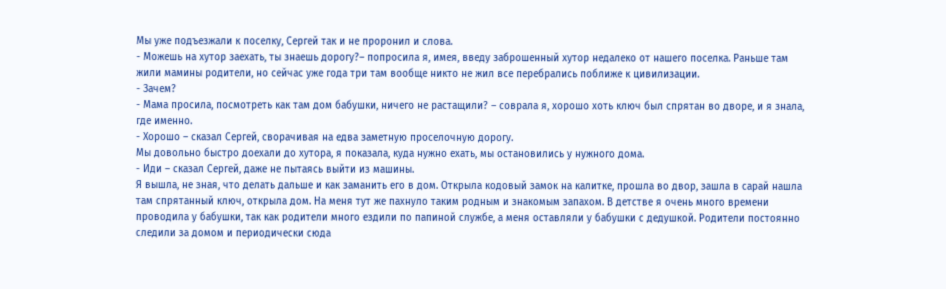Мы уже подъезжали к поселку, Сергей так и не проронил и слова.
- Можешь на хутор заехать, ты знаешь дорогу?– попросила я, имея, введу заброшенный хутор недалеко от нашего поселка. Раньше там жили мамины родители, но сейчас уже года три там вообще никто не жил все перебрались поближе к цивилизации.
- Зачем?
- Мама просила, посмотреть как там дом бабушки, ничего не растащили? – соврала я, хорошо хоть ключ был спрятан во дворе, и я знала, где именно.
- Хорошо – сказал Сергей, сворачивая на едва заметную проселочную дорогу.
Мы довольно быстро доехали до хутора, я показала, куда нужно ехать, мы остановились у нужного дома.
- Иди – сказал Сергей, даже не пытаясь выйти из машины.
Я вышла, не зная, что делать дальше и как заманить его в дом. Открыла кодовый замок на калитке, прошла во двор, зашла в сарай нашла там спрятанный ключ, открыла дом. На меня тут же пахнуло таким родным и знакомым запахом. В детстве я очень много времени проводила у бабушки, так как родители много ездили по папиной службе, а меня оставляли у бабушки с дедушкой. Родители постоянно следили за домом и периодически сюда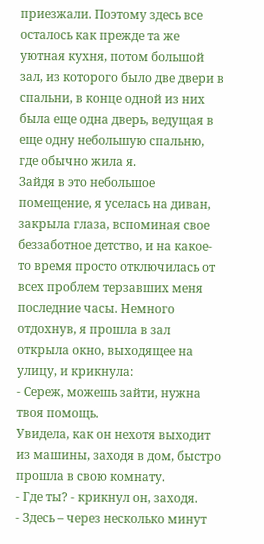приезжали. Поэтому здесь все осталось как прежде та же уютная кухня, потом большой зал, из которого было две двери в спальни, в конце одной из них была еще одна дверь, ведущая в еще одну небольшую спальню, где обычно жила я.
Зайдя в это небольшое помещение, я уселась на диван, закрыла глаза, вспоминая свое беззаботное детство, и на какое-то время просто отключилась от всех проблем терзавших меня последние часы. Немного отдохнув, я прошла в зал открыла окно, выходящее на улицу, и крикнула:
- Сереж, можешь зайти, нужна твоя помощь.
Увидела, как он нехотя выходит из машины, заходя в дом, быстро прошла в свою комнату.
- Где ты? - крикнул он, заходя.
- Здесь – через несколько минут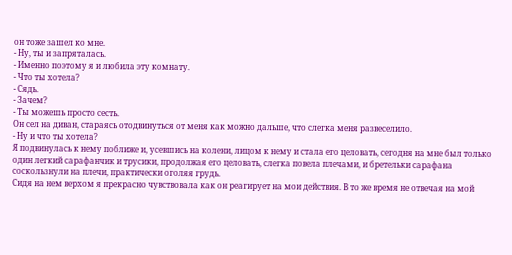он тоже зашел ко мне.
- Ну, ты и запряталась.
- Именно поэтому я и любила эту комнату.
- Что ты хотела?
- Сядь.
- Зачем?
- Ты можешь просто сесть.
Он сел на диван, стараясь отодвинуться от меня как можно дальше, что слегка меня развеселило.
- Ну и что ты хотела?
Я подвинулась к нему поближе и, усевшись на колени, лицом к нему и стала его целовать, сегодня на мне был только один легкий сарафанчик и трусики, продолжая его целовать, слегка повела плечами, и бретельки сарафана соскользнули на плечи, практически оголяя грудь.
Сидя на нем верхом я прекрасно чувствовала как он реагирует на мои действия. В то же время не отвечая на мой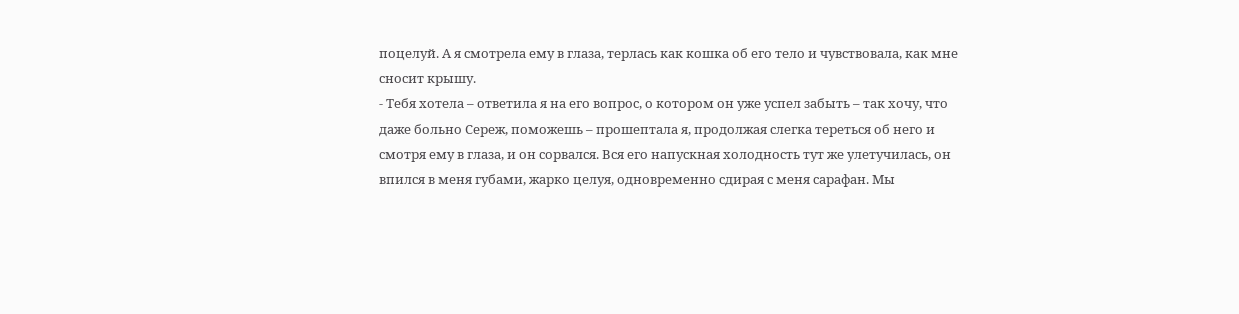поцелуй. А я смотрела ему в глаза, терлась как кошка об его тело и чувствовала, как мне сносит крышу.
- Тебя хотела – ответила я на его вопрос, о котором он уже успел забыть – так хочу, что даже больно Сереж, поможешь – прошептала я, продолжая слегка тереться об него и смотря ему в глаза, и он сорвался. Вся его напускная холодность тут же улетучилась, он впился в меня губами, жарко целуя, одновременно сдирая с меня сарафан. Мы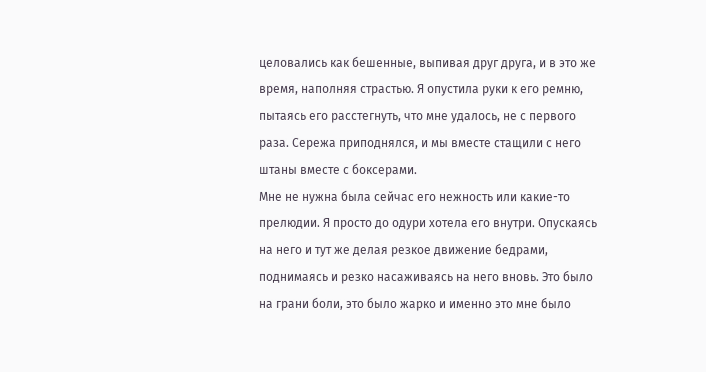целовались как бешенные, выпивая друг друга, и в это же время, наполняя страстью. Я опустила руки к его ремню, пытаясь его расстегнуть, что мне удалось, не с первого раза. Сережа приподнялся, и мы вместе стащили с него штаны вместе с боксерами.
Мне не нужна была сейчас его нежность или какие-то прелюдии. Я просто до одури хотела его внутри. Опускаясь на него и тут же делая резкое движение бедрами, поднимаясь и резко насаживаясь на него вновь. Это было на грани боли, это было жарко и именно это мне было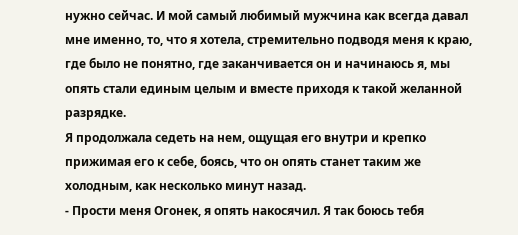нужно сейчас. И мой самый любимый мужчина как всегда давал мне именно, то, что я хотела, стремительно подводя меня к краю, где было не понятно, где заканчивается он и начинаюсь я, мы опять стали единым целым и вместе приходя к такой желанной разрядке.
Я продолжала седеть на нем, ощущая его внутри и крепко прижимая его к себе, боясь, что он опять станет таким же холодным, как несколько минут назад.
- Прости меня Огонек, я опять накосячил. Я так боюсь тебя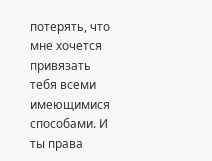потерять, что мне хочется привязать тебя всеми имеющимися способами. И ты права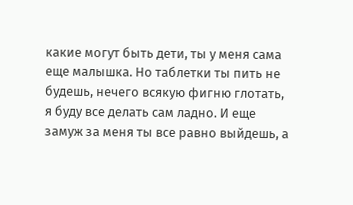какие могут быть дети, ты у меня сама еще малышка. Но таблетки ты пить не будешь, нечего всякую фигню глотать, я буду все делать сам ладно. И еще замуж за меня ты все равно выйдешь, а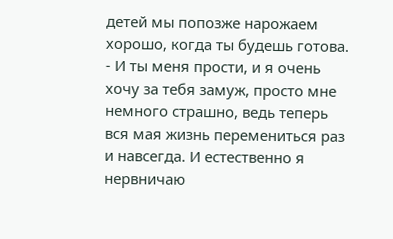детей мы попозже нарожаем хорошо, когда ты будешь готова.
- И ты меня прости, и я очень хочу за тебя замуж, просто мне немного страшно, ведь теперь вся мая жизнь перемениться раз и навсегда. И естественно я нервничаю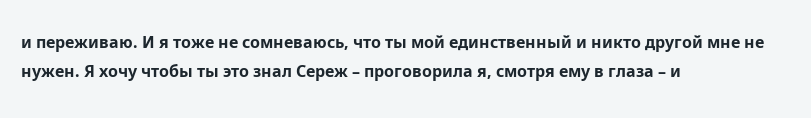и переживаю. И я тоже не сомневаюсь, что ты мой единственный и никто другой мне не нужен. Я хочу чтобы ты это знал Сереж – проговорила я, смотря ему в глаза – и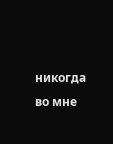никогда во мне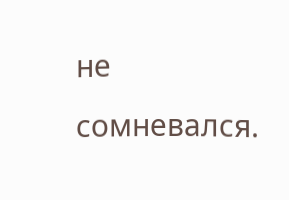не сомневался.